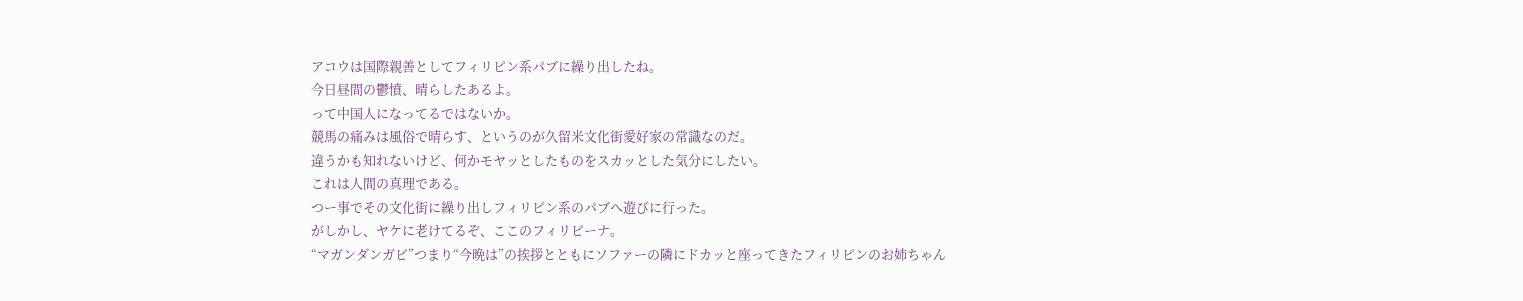アコウは国際親善としてフィリピン系パブに繰り出したね。
今日昼間の鬱憤、晴らしたあるよ。
って中国人になってるではないか。
競馬の痛みは風俗で晴らす、というのが久留米文化街愛好家の常識なのだ。
違うかも知れないけど、何かモヤッとしたものをスカッとした気分にしたい。
これは人間の真理である。
つー事でその文化街に繰り出しフィリピン系のパブへ遊びに行った。
がしかし、ヤケに老けてるぞ、ここのフィリピーナ。
“マガンダンガビ”つまり“今晩は”の挨拶とともにソファーの隣にドカッと座ってきたフィリピンのお姉ちゃん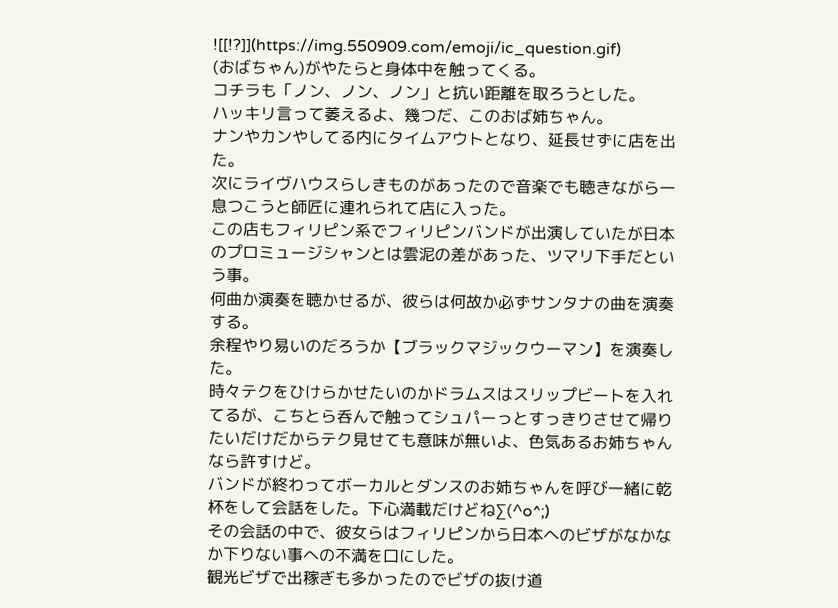![[!?]](https://img.550909.com/emoji/ic_question.gif)
(おばちゃん)がやたらと身体中を触ってくる。
コチラも「ノン、ノン、ノン」と抗い距離を取ろうとした。
ハッキリ言って萎えるよ、幾つだ、このおば姉ちゃん。
ナンやカンやしてる内にタイムアウトとなり、延長せずに店を出た。
次にライヴハウスらしきものがあったので音楽でも聴きながら一息つこうと師匠に連れられて店に入った。
この店もフィリピン系でフィリピンバンドが出演していたが日本のプロミュージシャンとは雲泥の差があった、ツマリ下手だという事。
何曲か演奏を聴かせるが、彼らは何故か必ずサンタナの曲を演奏する。
余程やり易いのだろうか【ブラックマジックウーマン】を演奏した。
時々テクをひけらかせたいのかドラムスはスリップビートを入れてるが、こちとら呑んで触ってシュパーっとすっきりさせて帰りたいだけだからテク見せても意味が無いよ、色気あるお姉ちゃんなら許すけど。
バンドが終わってボーカルとダンスのお姉ちゃんを呼び一緒に乾杯をして会話をした。下心満載だけどね∑(^o^;)
その会話の中で、彼女らはフィリピンから日本へのビザがなかなか下りない事への不満を口にした。
観光ビザで出稼ぎも多かったのでビザの抜け道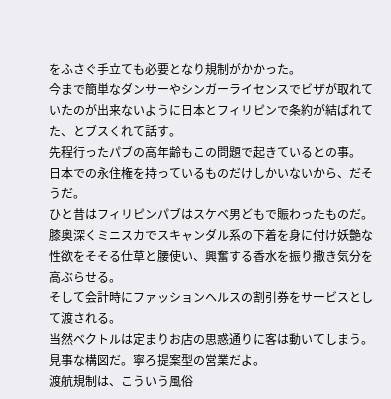をふさぐ手立ても必要となり規制がかかった。
今まで簡単なダンサーやシンガーライセンスでビザが取れていたのが出来ないように日本とフィリピンで条約が結ばれてた、とブスくれて話す。
先程行ったパブの高年齢もこの問題で起きているとの事。
日本での永住権を持っているものだけしかいないから、だそうだ。
ひと昔はフィリピンパブはスケベ男どもで賑わったものだ。
膝奥深くミニスカでスキャンダル系の下着を身に付け妖艶な性欲をそそる仕草と腰使い、興奮する香水を振り撒き気分を高ぶらせる。
そして会計時にファッションヘルスの割引券をサービスとして渡される。
当然ベクトルは定まりお店の思惑通りに客は動いてしまう。
見事な構図だ。寧ろ提案型の営業だよ。
渡航規制は、こういう風俗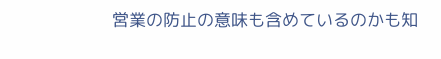営業の防止の意味も含めているのかも知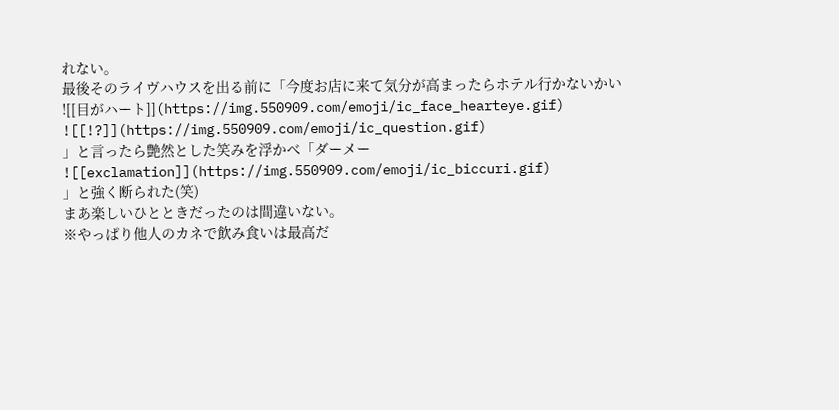れない。
最後そのライヴハウスを出る前に「今度お店に来て気分が高まったらホテル行かないかい
![[目がハート]](https://img.550909.com/emoji/ic_face_hearteye.gif)
![[!?]](https://img.550909.com/emoji/ic_question.gif)
」と言ったら艶然とした笑みを浮かべ「ダーメー
![[exclamation]](https://img.550909.com/emoji/ic_biccuri.gif)
」と強く断られた(笑)
まあ楽しいひとときだったのは間違いない。
※やっぱり他人のカネで飲み食いは最高だ